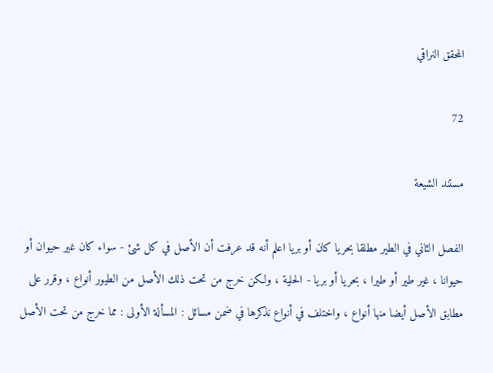المحقق النراقي

72

مستند الشيعة

الفصل الثاني في الطير مطلقا بحريا كان أو بريا اعلم أنه قد عرفت أن الأصل في كل شئ - سواء كان غير حيوان أو حيوانا ، غير طير أو طيرا ، بحريا أو بريا - الحلية ، ولكن خرج من تحت ذلك الأصل من الطيور أنواع ، وقرر على مطابق الأصل أيضا منها أنواع ، واختلف في أنواع نذكرها في ضمن مسائل : المسألة الأولى : مما خرج من تحت الأصل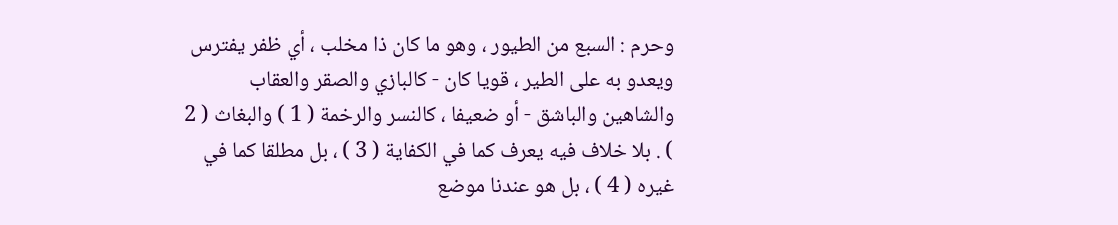وحرم : السبع من الطيور ، وهو ما كان ذا مخلب ، أي ظفر يفترس ويعدو به على الطير ، قويا كان - كالبازي والصقر والعقاب والشاهين والباشق - أو ضعيفا ، كالنسر والرخمة ( 1 ) والبغاث ( 2 ) . بلا خلاف فيه يعرف كما في الكفاية ( 3 ) ، بل مطلقا كما في غيره ( 4 ) ، بل هو عندنا موضع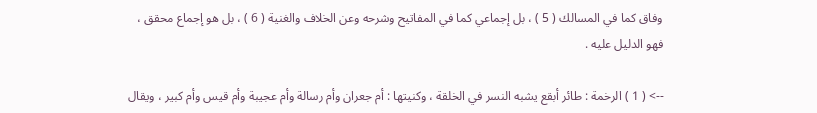وفاق كما في المسالك ( 5 ) ، بل إجماعي كما في المفاتيح وشرحه وعن الخلاف والغنية ( 6 ) ، بل هو إجماع محقق ، فهو الدليل عليه .

--> ( 1 ) الرخمة : طائر أبقع يشبه النسر في الخلقة ، وكنيتها : أم جعران وأم رسالة وأم عجيبة وأم قيس وأم كبير ، ويقال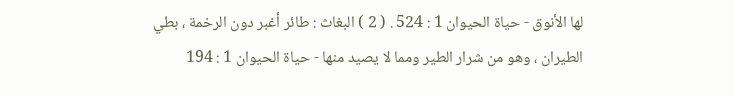لها الأنوق - حياة الحيوان 1 : 524 . ( 2 ) البغاث : طائر أغبر دون الرخمة ، بطي الطيران ، وهو من شرار الطير ومما لا يصيد منها - حياة الحيوان 1 : 194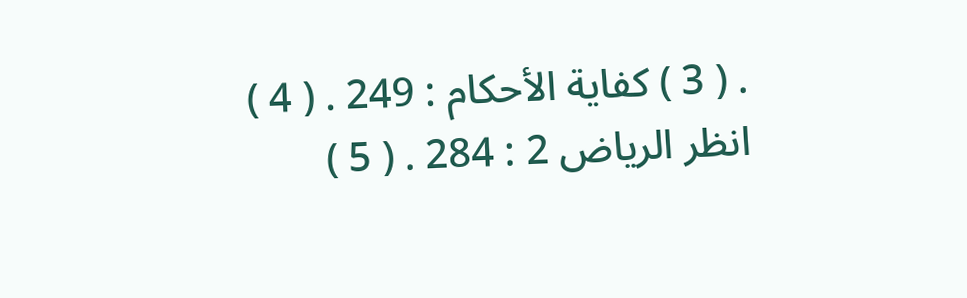. ( 3 ) كفاية الأحكام : 249 . ( 4 ) انظر الرياض 2 : 284 . ( 5 )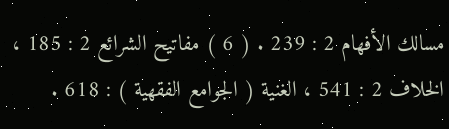مسالك الأفهام 2 : 239 . ( 6 ) مفاتيح الشرائع 2 : 185 ، الخلاف 2 : 541 ، الغنية ( الجوامع الفقهية ) : 618 .